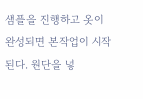샘플을 진행하고 옷이 완성되면 본작업이 시작된다. 원단을 넣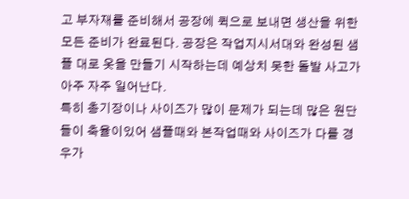고 부자재를 준비해서 공장에 퀵으로 보내면 생산을 위한 모든 준비가 완료된다. 공장은 작업지시서대와 완성된 샘플 대로 옷을 만들기 시작하는데 예상치 못한 돌발 사고가 아주 자주 일어난다.
특히 총기장이나 사이즈가 많이 문제가 되는데 많은 원단들이 축율이있어 샘플때와 본작업때와 사이즈가 다를 경우가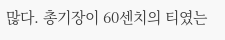많다. 총기장이 60센치의 티였는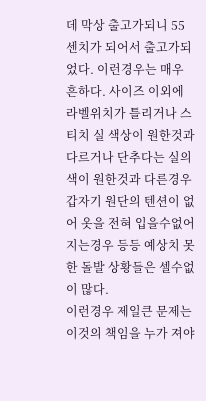데 막상 출고가되니 55센치가 되어서 출고가되었다. 이런경우는 매우 흔하다. 사이즈 이외에 라벨위치가 틀리거나 스티치 실 색상이 원한것과 다르거나 단추다는 실의 색이 원한것과 다른경우 갑자기 원단의 텐션이 없어 옷을 전혀 입을수없어지는경우 등등 예상치 못한 돌발 상황들은 셀수없이 많다.
이런경우 제일큰 문제는 이것의 책임을 누가 져야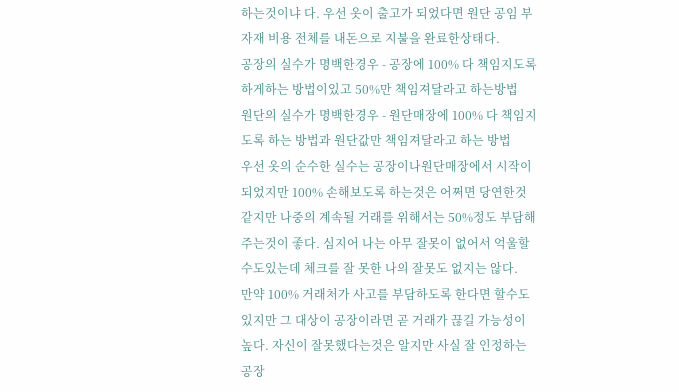하는것이냐 다. 우선 옷이 출고가 되었다면 원단 공임 부자재 비용 전체를 내돈으로 지불을 완료한상태다.
공장의 실수가 명백한경우 - 공장에 100% 다 책임지도록 하게하는 방법이있고 50%만 책임져달라고 하는방법
원단의 실수가 명백한경우 - 원단매장에 100% 다 책임지도록 하는 방법과 원단값만 책임져달라고 하는 방법
우선 옷의 순수한 실수는 공장이나원단매장에서 시작이 되었지만 100% 손해보도록 하는것은 어쩌면 당연한것같지만 나중의 계속될 거래를 위해서는 50%정도 부담해주는것이 좋다. 심지어 나는 아무 잘못이 없어서 억울할수도있는데 체크를 잘 못한 나의 잘못도 없지는 않다.
만약 100% 거래처가 사고를 부담하도록 한다면 할수도있지만 그 대상이 공장이라면 곧 거래가 끊길 가능성이 높다. 자신이 잘못했다는것은 알지만 사실 잘 인정하는 공장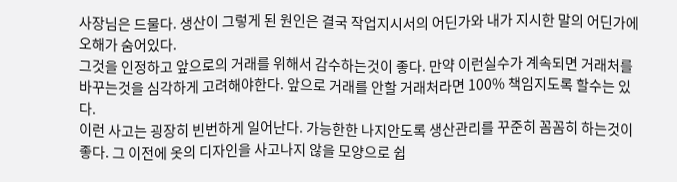사장님은 드물다. 생산이 그렇게 된 원인은 결국 작업지시서의 어딘가와 내가 지시한 말의 어딘가에 오해가 숨어있다.
그것을 인정하고 앞으로의 거래를 위해서 감수하는것이 좋다. 만약 이런실수가 계속되면 거래처를 바꾸는것을 심각하게 고려해야한다. 앞으로 거래를 안할 거래처라면 100% 책임지도록 할수는 있다.
이런 사고는 굉장히 빈번하게 일어난다. 가능한한 나지안도록 생산관리를 꾸준히 꼼꼼히 하는것이 좋다. 그 이전에 옷의 디자인을 사고나지 않을 모양으로 쉽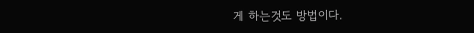게 하는것도 방법이다.